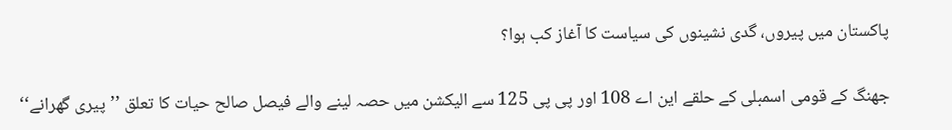پاکستان میں پیروں، گدی نشینوں کی سیاست کا آغاز کب ہوا؟

جھنگ کے قومی اسمبلی کے حلقے این اے 108 اور پی پی 125 سے الیکشن میں حصہ لینے والے فیصل صالح حیات کا تعلق ’’پیری گھرانے‘‘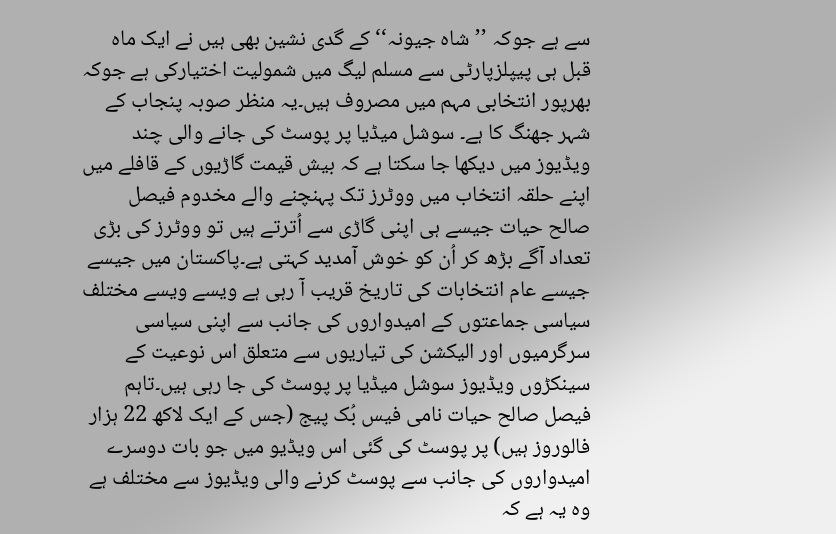سے ہے جوکہ ’’شاہ جیونہ‘‘ کے گدی نشین بھی ہیں نے ایک ماہ قبل ہی پیپلزپارٹی سے مسلم لیگ میں شمولیت اختیارکی ہے جوکہ بھرپور انتخابی مہم میں مصروف ہیں۔یہ منظر صوبہ پنجاب کے شہر جھنگ کا ہے۔ سوشل میڈیا پر پوسٹ کی جانے والی چند ویڈیوز میں دیکھا جا سکتا ہے کہ بیش قیمت گاڑیوں کے قافلے میں اپنے حلقہ انتخاب میں ووٹرز تک پہنچنے والے مخدوم فیصل صالح حیات جیسے ہی اپنی گاڑی سے اُترتے ہیں تو ووٹرز کی بڑی تعداد آگے بڑھ کر اُن کو خوش آمدید کہتی ہے۔پاکستان میں جیسے جیسے عام انتخابات کی تاریخ قریب آ رہی ہے ویسے ویسے مختلف سیاسی جماعتوں کے امیدواروں کی جانب سے اپنی سیاسی سرگرمیوں اور الیکشن کی تیاریوں سے متعلق اس نوعیت کے سینکڑوں ویڈیوز سوشل میڈیا پر پوسٹ کی جا رہی ہیں۔تاہم فیصل صالح حیات نامی فیس بُک پیج (جس کے ایک لاکھ 22 ہزار فالوروز ہیں) پر پوسٹ کی گئی اس ویڈیو میں جو بات دوسرے امیدواروں کی جانب سے پوسٹ کرنے والی ویڈیوز سے مختلف ہے وہ یہ ہے کہ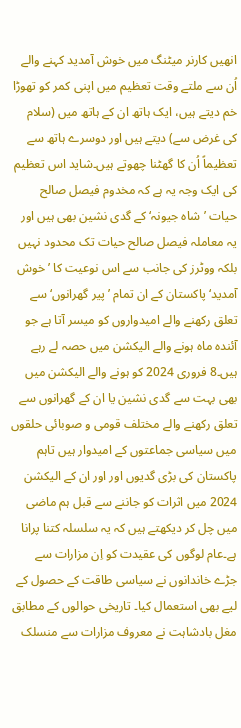انھیں کارنر میٹنگ میں خوش آمدید کہنے والے اُن سے ملتے وقت تعظیم میں اپنی کمر کو تھوڑا خم دیتے ہیں، ایک ہاتھ ان کے ہاتھ میں (سلام کی غرض سے) دیتے ہیں اور دوسرے ہاتھ سے تعظیماً اُن کا گھٹنا چھوتے ہیں۔شاید اس تعظیم کی ایک وجہ یہ ہے کہ مخدوم فیصل صالح حیات ’شاہ جیونہ‘ کے گدی نشین بھی ہیں اور یہ معاملہ فیصل صالح حیات تک محدود نہیں بلکہ ووٹرز کی جانب سے اس نوعیت کا ’خوش آمدید‘ پاکستان کے ان تمام ’پیر گھرانوں‘ سے تعلق رکھنے والے امیدواروں کو میسر آتا ہے جو آئندہ ماہ ہونے والے الیکشن میں حصہ لے رہے ہیں۔8 فروری 2024 کو ہونے والے الیکشن میں بھی بہت سے گدی نشین یا ان کے گھرانوں سے تعلق رکھنے والے مختلف قومی و صوبائی حلقوں میں سیاسی جماعتوں کے امیدوار ہیں تاہم پاکستان کی بڑی گدیوں اور اور ان کے الیکشن 2024 میں اثرات کو جاننے سے قبل ہم ماضی میں چل کر دیکھتے ہیں کہ یہ سلسلہ کتنا پرانا ہے۔عام لوگوں کی عقیدت کو اِن مزارات سے جڑے خاندانوں نے سیاسی طاقت کے حصول کے لیے بھی استعمال کیا۔ تاریخی حوالوں کے مطابق مغل بادشاہت نے معروف مزارات سے منسلک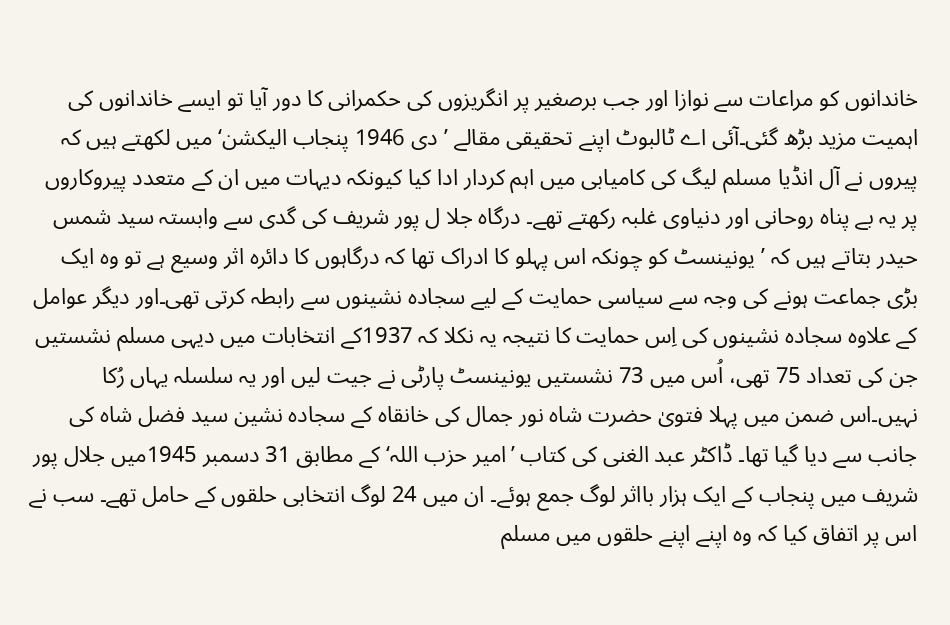خاندانوں کو مراعات سے نوازا اور جب برصغیر پر انگریزوں کی حکمرانی کا دور آیا تو ایسے خاندانوں کی اہمیت مزید بڑھ گئی۔آئی اے ٹالبوٹ اپنے تحقیقی مقالے ’دی 1946 پنجاب الیکشن‘ میں لکھتے ہیں کہ پیروں نے آل انڈیا مسلم لیگ کی کامیابی میں اہم کردار ادا کیا کیونکہ دیہات میں ان کے متعدد پیروکاروں پر یہ بے پناہ روحانی اور دنیاوی غلبہ رکھتے تھے۔ درگاہ جلا ل پور شریف کی گدی سے وابستہ سید شمس حیدر بتاتے ہیں کہ ’یونینسٹ کو چونکہ اس پہلو کا ادراک تھا کہ درگاہوں کا دائرہ اثر وسیع ہے تو وہ ایک بڑی جماعت ہونے کی وجہ سے سیاسی حمایت کے لیے سجادہ نشینوں سے رابطہ کرتی تھی۔اور دیگر عوامل کے علاوہ سجادہ نشینوں کی اِس حمایت کا نتیجہ یہ نکلا کہ 1937کے انتخابات میں دیہی مسلم نشستیں جن کی تعداد 75 تھی، اُس میں 73 نشستیں یونینسٹ پارٹی نے جیت لیں اور یہ سلسلہ یہاں رُکا نہیں۔اس ضمن میں پہلا فتویٰ حضرت شاہ نور جمال کی خانقاہ کے سجادہ نشین سید فضل شاہ کی جانب سے دیا گیا تھا۔ ڈاکٹر عبد الغنی کی کتاب ’امیر حزب اللہ‘ کے مطابق 31 دسمبر 1945میں جلال پور شریف میں پنجاب کے ایک ہزار بااثر لوگ جمع ہوئے۔ ان میں 24 لوگ انتخابی حلقوں کے حامل تھے۔ سب نے اس پر اتفاق کیا کہ وہ اپنے اپنے حلقوں میں مسلم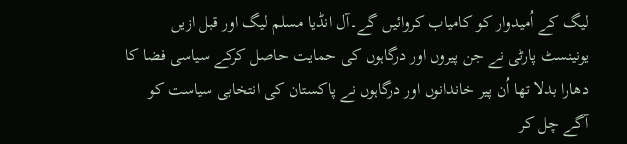لیگ کے اُمیدوار کو کامیاب کروائیں گے۔آل انڈیا مسلم لیگ اور قبل ازیں یونینسٹ پارٹی نے جن پیروں اور درگاہوں کی حمایت حاصل کرکے سیاسی فضا کا دھارا بدلا تھا اُن پیر خاندانوں اور درگاہوں نے پاکستان کی انتخابی سیاست کو آگے چل کر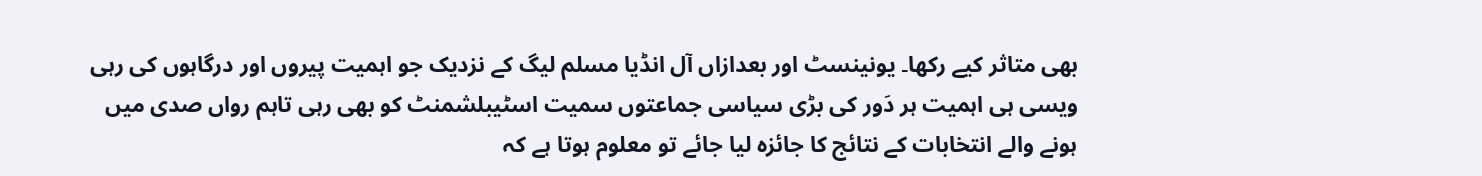بھی متاثر کیے رکھا۔ یونینسٹ اور بعدازاں آل انڈیا مسلم لیگ کے نزدیک جو اہمیت پیروں اور درگاہوں کی رہی ویسی ہی اہمیت ہر دَور کی بڑی سیاسی جماعتوں سمیت اسٹیبلشمنٹ کو بھی رہی تاہم رواں صدی میں ہونے والے انتخابات کے نتائج کا جائزہ لیا جائے تو معلوم ہوتا ہے کہ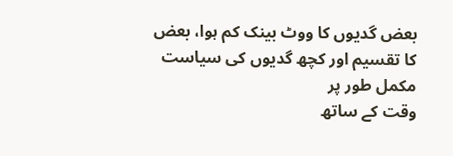بعض گدیوں کا ووٹ بینک کم ہوا، بعض کا تقسیم اور کچھ گدیوں کی سیاست مکمل طور پر
وقت کے ساتھ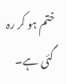ختم ہو کر رہ گئی ہے۔